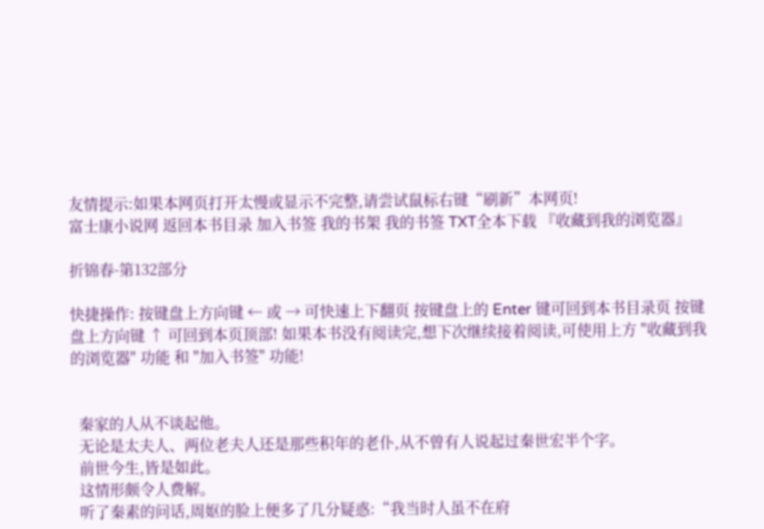友情提示:如果本网页打开太慢或显示不完整,请尝试鼠标右键“刷新”本网页!
富士康小说网 返回本书目录 加入书签 我的书架 我的书签 TXT全本下载 『收藏到我的浏览器』

折锦春-第132部分

快捷操作: 按键盘上方向键 ← 或 → 可快速上下翻页 按键盘上的 Enter 键可回到本书目录页 按键盘上方向键 ↑ 可回到本页顶部! 如果本书没有阅读完,想下次继续接着阅读,可使用上方 "收藏到我的浏览器" 功能 和 "加入书签" 功能!


  秦家的人从不谈起他。
  无论是太夫人、两位老夫人还是那些积年的老仆,从不曾有人说起过秦世宏半个字。
  前世今生,皆是如此。
  这情形颇令人费解。
  听了秦素的问话,周妪的脸上便多了几分疑惑:“我当时人虽不在府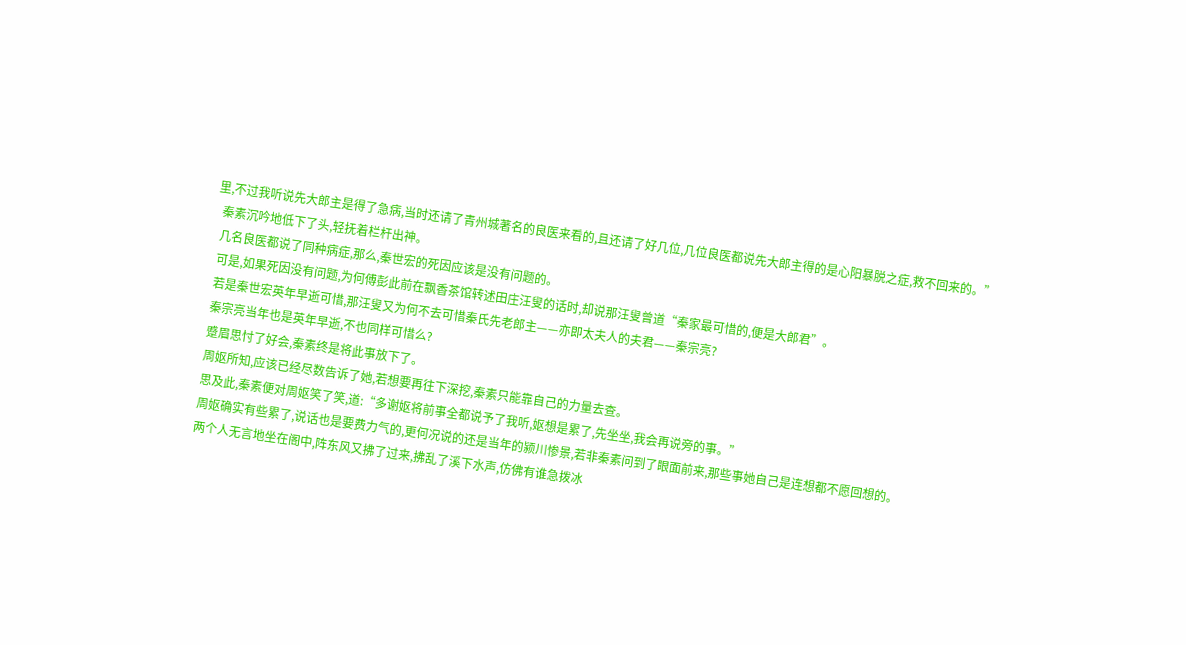里,不过我听说先大郎主是得了急病,当时还请了青州城著名的良医来看的,且还请了好几位,几位良医都说先大郎主得的是心阳暴脱之症,救不回来的。”
  秦素沉吟地低下了头,轻抚着栏杆出神。
  几名良医都说了同种病症,那么,秦世宏的死因应该是没有问题的。
  可是,如果死因没有问题,为何傅彭此前在飘香茶馆转述田庄汪叟的话时,却说那汪叟曾道“秦家最可惜的,便是大郎君”。
  若是秦世宏英年早逝可惜,那汪叟又为何不去可惜秦氏先老郎主——亦即太夫人的夫君——秦宗亮?
  秦宗亮当年也是英年早逝,不也同样可惜么?
  蹙眉思忖了好会,秦素终是将此事放下了。
  周妪所知,应该已经尽数告诉了她,若想要再往下深挖,秦素只能靠自己的力量去查。
  思及此,秦素便对周妪笑了笑,道:“多谢妪将前事全都说予了我听,妪想是累了,先坐坐,我会再说旁的事。”
  周妪确实有些累了,说话也是要费力气的,更何况说的还是当年的颍川惨景,若非秦素问到了眼面前来,那些事她自己是连想都不愿回想的。
  两个人无言地坐在阁中,阵东风又拂了过来,拂乱了溪下水声,仿佛有谁急拨冰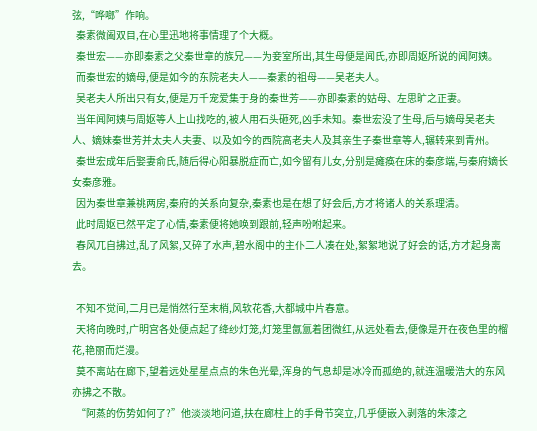弦,“哗啷”作响。
  秦素微阖双目,在心里迅地将事情理了个大概。
  秦世宏——亦即秦素之父秦世章的族兄——为妾室所出,其生母便是闻氏,亦即周妪所说的闻阿姨。
  而秦世宏的嫡母,便是如今的东院老夫人——秦素的祖母——吴老夫人。
  吴老夫人所出只有女,便是万千宠爱集于身的秦世芳——亦即秦素的姑母、左思旷之正妻。
  当年闻阿姨与周妪等人上山找吃的,被人用石头砸死,凶手未知。秦世宏没了生母,后与嫡母吴老夫人、嫡妹秦世芳并太夫人夫妻、以及如今的西院高老夫人及其亲生子秦世章等人,辗转来到青州。
  秦世宏成年后娶妻俞氏,随后得心阳暴脱症而亡,如今留有儿女,分别是瘫痪在床的秦彦端,与秦府嫡长女秦彦雅。
  因为秦世章兼祧两房,秦府的关系向复杂,秦素也是在想了好会后,方才将诸人的关系理清。
  此时周妪已然平定了心情,秦素便将她唤到跟前,轻声吩咐起来。
  春风兀自拂过,乱了风絮,又碎了水声,碧水阁中的主仆二人凑在处,絮絮地说了好会的话,方才起身离去。

  不知不觉间,二月已是悄然行至末梢,风软花香,大都城中片春意。
  天将向晚时,广明宫各处便点起了绛纱灯笼,灯笼里氤氲着团微红,从远处看去,便像是开在夜色里的榴花,艳丽而烂漫。
  莫不离站在廊下,望着远处星星点点的朱色光晕,浑身的气息却是冰冷而孤绝的,就连温暖浩大的东风亦拂之不散。
  “阿蒸的伤势如何了?”他淡淡地问道,扶在廊柱上的手骨节突立,几乎便嵌入剥落的朱漆之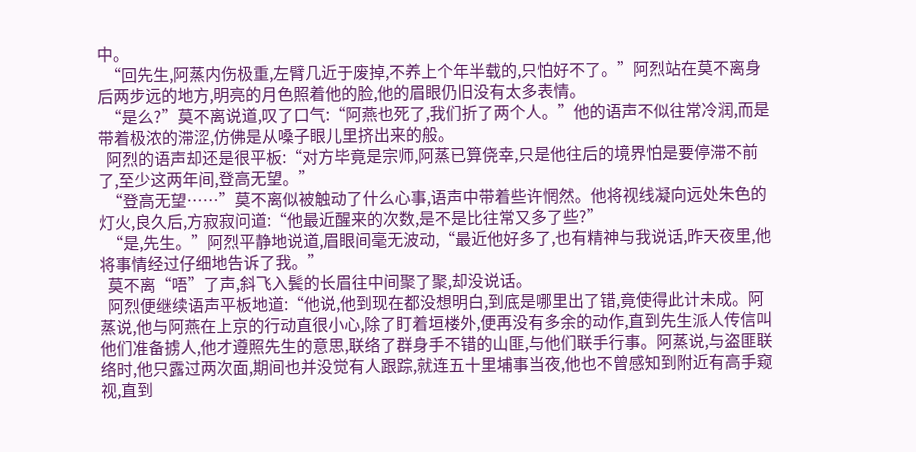中。
  “回先生,阿蒸内伤极重,左臂几近于废掉,不养上个年半载的,只怕好不了。”阿烈站在莫不离身后两步远的地方,明亮的月色照着他的脸,他的眉眼仍旧没有太多表情。
  “是么?”莫不离说道,叹了口气:“阿燕也死了,我们折了两个人。”他的语声不似往常冷润,而是带着极浓的滞涩,仿佛是从嗓子眼儿里挤出来的般。
  阿烈的语声却还是很平板:“对方毕竟是宗师,阿蒸已算侥幸,只是他往后的境界怕是要停滞不前了,至少这两年间,登高无望。”
  “登高无望……”莫不离似被触动了什么心事,语声中带着些许惘然。他将视线凝向远处朱色的灯火,良久后,方寂寂问道:“他最近醒来的次数,是不是比往常又多了些?”
  “是,先生。”阿烈平静地说道,眉眼间毫无波动,“最近他好多了,也有精神与我说话,昨天夜里,他将事情经过仔细地告诉了我。”
  莫不离“唔”了声,斜飞入鬓的长眉往中间聚了聚,却没说话。
  阿烈便继续语声平板地道:“他说,他到现在都没想明白,到底是哪里出了错,竟使得此计未成。阿蒸说,他与阿燕在上京的行动直很小心,除了盯着垣楼外,便再没有多余的动作,直到先生派人传信叫他们准备掳人,他才遵照先生的意思,联络了群身手不错的山匪,与他们联手行事。阿蒸说,与盗匪联络时,他只露过两次面,期间也并没觉有人跟踪,就连五十里埔事当夜,他也不曾感知到附近有高手窥视,直到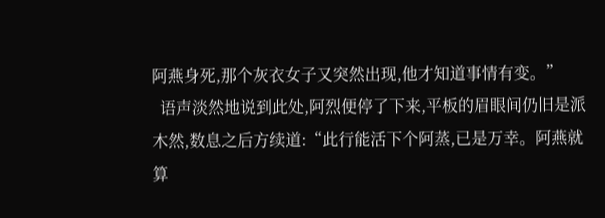阿燕身死,那个灰衣女子又突然出现,他才知道事情有变。”
  语声淡然地说到此处,阿烈便停了下来,平板的眉眼间仍旧是派木然,数息之后方续道:“此行能活下个阿蒸,已是万幸。阿燕就算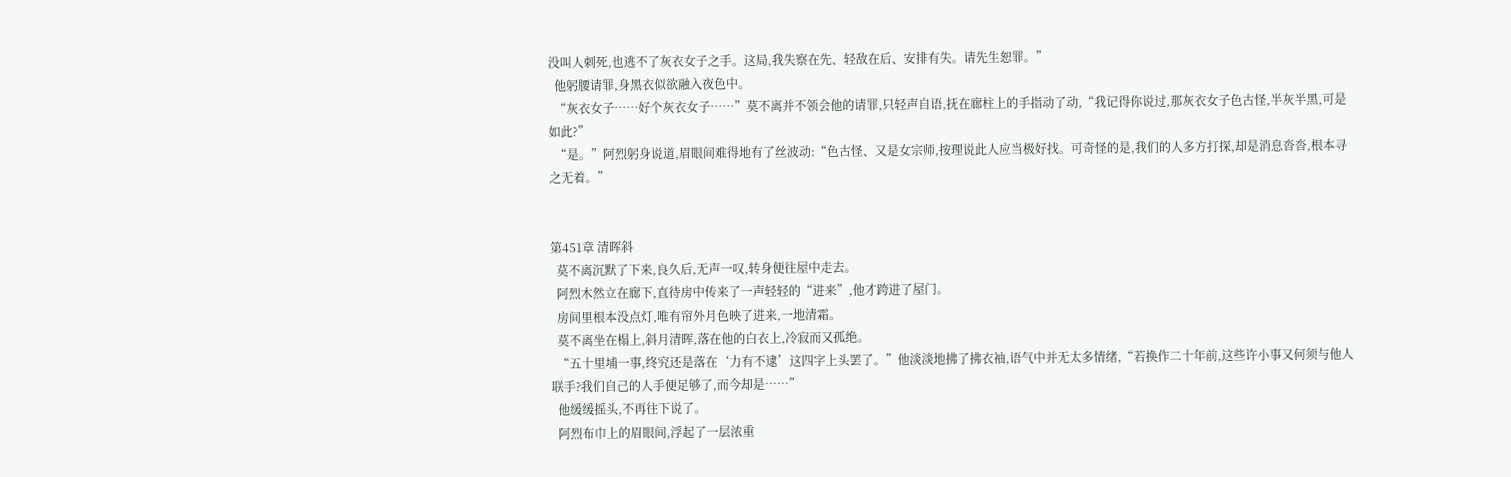没叫人刺死,也逃不了灰衣女子之手。这局,我失察在先、轻敌在后、安排有失。请先生恕罪。”
  他躬腰请罪,身黑衣似欲融入夜色中。
  “灰衣女子……好个灰衣女子……”莫不离并不领会他的请罪,只轻声自语,抚在廊柱上的手指动了动,“我记得你说过,那灰衣女子色古怪,半灰半黑,可是如此?”
  “是。”阿烈躬身说道,眉眼间难得地有了丝波动:“色古怪、又是女宗师,按理说此人应当极好找。可奇怪的是,我们的人多方打探,却是消息沓沓,根本寻之无着。”


第451章 清晖斜
  莫不离沉默了下来,良久后,无声一叹,转身便往屋中走去。
  阿烈木然立在廊下,直待房中传来了一声轻轻的“进来”,他才跨进了屋门。
  房间里根本没点灯,唯有帘外月色映了进来,一地清霜。
  莫不离坐在榻上,斜月清晖,落在他的白衣上,冷寂而又孤绝。
  “五十里埔一事,终究还是落在‘力有不逮’这四字上头罢了。”他淡淡地拂了拂衣袖,语气中并无太多情绪,“若换作二十年前,这些许小事又何须与他人联手?我们自己的人手便足够了,而今却是……”
  他缓缓摇头,不再往下说了。
  阿烈布巾上的眉眼间,浮起了一层浓重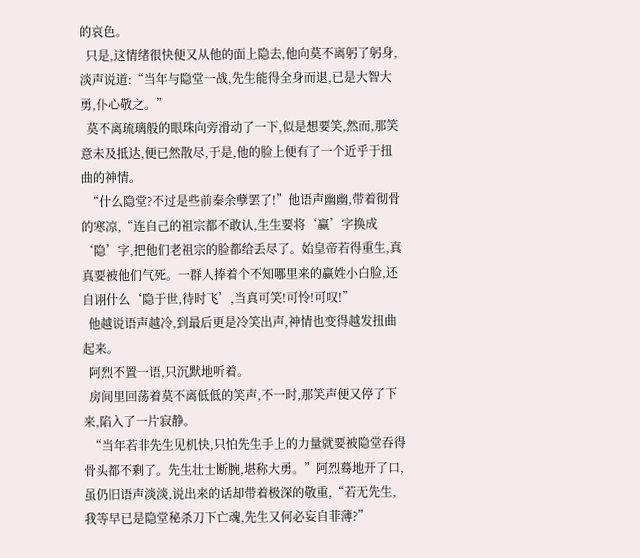的哀色。
  只是,这情绪很快便又从他的面上隐去,他向莫不离躬了躬身,淡声说道:“当年与隐堂一战,先生能得全身而退,已是大智大勇,仆心敬之。”
  莫不离琉璃般的眼珠向旁滑动了一下,似是想要笑,然而,那笑意未及抵达,便已然散尽,于是,他的脸上便有了一个近乎于扭曲的神情。
  “什么隐堂?不过是些前秦余孽罢了!”他语声幽幽,带着彻骨的寒凉,“连自己的祖宗都不敢认,生生要将‘赢’字换成‘隐’字,把他们老祖宗的脸都给丢尽了。始皇帝若得重生,真真要被他们气死。一群人捧着个不知哪里来的赢姓小白脸,还自诩什么‘隐于世,待时飞’,当真可笑!可怜!可叹!”
  他越说语声越冷,到最后更是冷笑出声,神情也变得越发扭曲起来。
  阿烈不置一语,只沉默地听着。
  房间里回荡着莫不离低低的笑声,不一时,那笑声便又停了下来,陷入了一片寂静。
  “当年若非先生见机快,只怕先生手上的力量就要被隐堂吞得骨头都不剩了。先生壮士断腕,堪称大勇。”阿烈蓦地开了口,虽仍旧语声淡淡,说出来的话却带着极深的敬重,“若无先生,我等早已是隐堂秘杀刀下亡魂,先生又何必妄自菲薄?”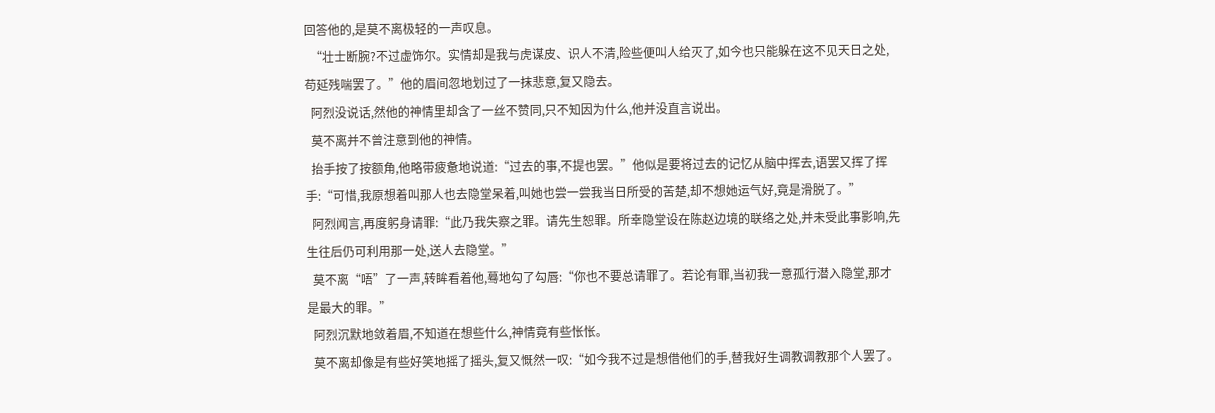回答他的,是莫不离极轻的一声叹息。
  “壮士断腕?不过虚饰尔。实情却是我与虎谋皮、识人不清,险些便叫人给灭了,如今也只能躲在这不见天日之处,苟延残喘罢了。”他的眉间忽地划过了一抹悲意,复又隐去。
  阿烈没说话,然他的神情里却含了一丝不赞同,只不知因为什么,他并没直言说出。
  莫不离并不曾注意到他的神情。
  抬手按了按额角,他略带疲惫地说道:“过去的事,不提也罢。”他似是要将过去的记忆从脑中挥去,语罢又挥了挥手:“可惜,我原想着叫那人也去隐堂呆着,叫她也尝一尝我当日所受的苦楚,却不想她运气好,竟是滑脱了。”
  阿烈闻言,再度躬身请罪:“此乃我失察之罪。请先生恕罪。所幸隐堂设在陈赵边境的联络之处,并未受此事影响,先生往后仍可利用那一处,送人去隐堂。”
  莫不离“唔”了一声,转眸看着他,蓦地勾了勾唇:“你也不要总请罪了。若论有罪,当初我一意孤行潜入隐堂,那才是最大的罪。”
  阿烈沉默地敛着眉,不知道在想些什么,神情竟有些怅怅。
  莫不离却像是有些好笑地摇了摇头,复又慨然一叹:“如今我不过是想借他们的手,替我好生调教调教那个人罢了。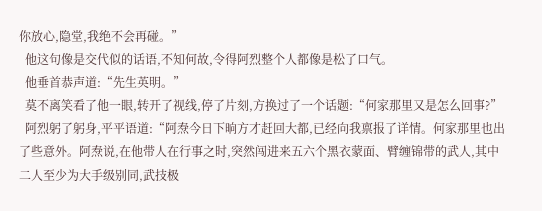你放心,隐堂,我绝不会再碰。”
  他这句像是交代似的话语,不知何故,令得阿烈整个人都像是松了口气。
  他垂首恭声道:“先生英明。”
  莫不离笑看了他一眼,转开了视线,停了片刻,方换过了一个话题:“何家那里又是怎么回事?”
  阿烈躬了躬身,平平语道:“阿焘今日下晌方才赶回大都,已经向我禀报了详情。何家那里也出了些意外。阿焘说,在他带人在行事之时,突然闯进来五六个黑衣蒙面、臂缠锦带的武人,其中二人至少为大手级别同,武技极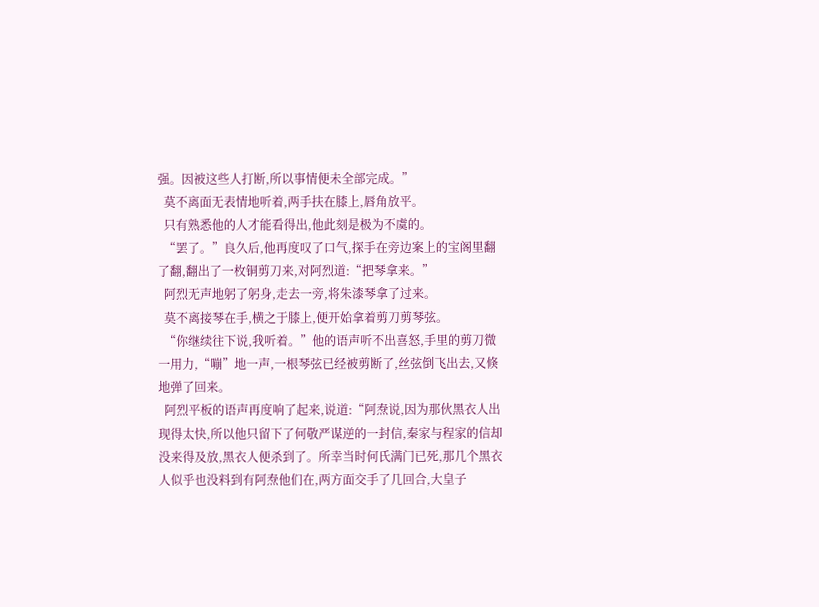强。因被这些人打断,所以事情便未全部完成。”
  莫不离面无表情地听着,两手扶在膝上,唇角放平。
  只有熟悉他的人才能看得出,他此刻是极为不虞的。
  “罢了。”良久后,他再度叹了口气,探手在旁边案上的宝阁里翻了翻,翻出了一枚铜剪刀来,对阿烈道:“把琴拿来。”
  阿烈无声地躬了躬身,走去一旁,将朱漆琴拿了过来。
  莫不离接琴在手,横之于膝上,便开始拿着剪刀剪琴弦。
  “你继续往下说,我听着。”他的语声听不出喜怒,手里的剪刀微一用力,“嘣”地一声,一根琴弦已经被剪断了,丝弦倒飞出去,又倏地弹了回来。
  阿烈平板的语声再度响了起来,说道:“阿焘说,因为那伙黑衣人出现得太快,所以他只留下了何敬严谋逆的一封信,秦家与程家的信却没来得及放,黑衣人便杀到了。所幸当时何氏满门已死,那几个黑衣人似乎也没料到有阿焘他们在,两方面交手了几回合,大皇子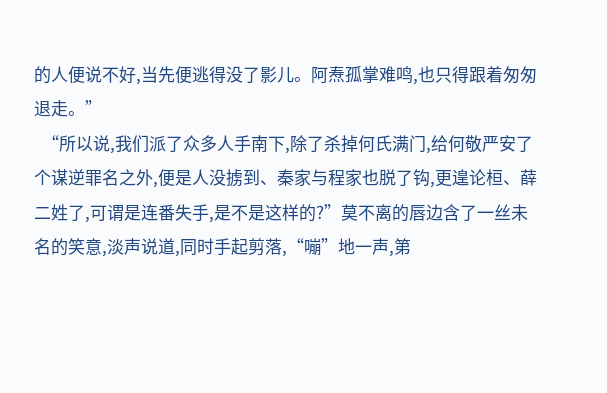的人便说不好,当先便逃得没了影儿。阿焘孤掌难鸣,也只得跟着匆匆退走。”
  “所以说,我们派了众多人手南下,除了杀掉何氏满门,给何敬严安了个谋逆罪名之外,便是人没掳到、秦家与程家也脱了钩,更遑论桓、薛二姓了,可谓是连番失手,是不是这样的?”莫不离的唇边含了一丝未名的笑意,淡声说道,同时手起剪落,“嘣”地一声,第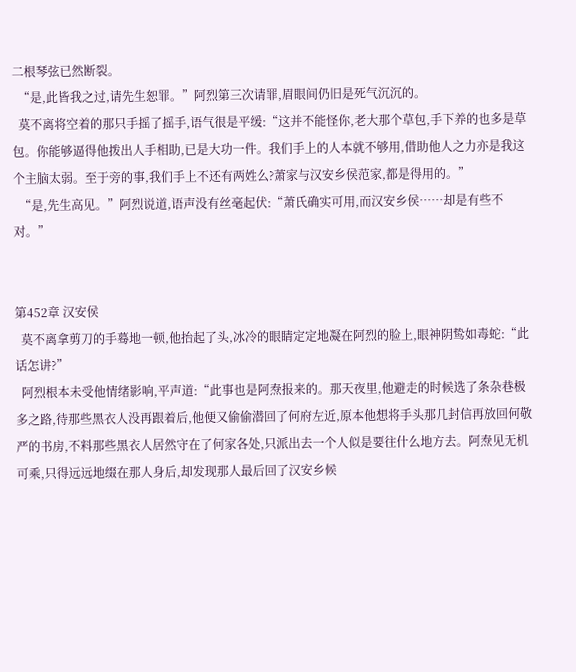二根琴弦已然断裂。
  “是,此皆我之过,请先生恕罪。”阿烈第三次请罪,眉眼间仍旧是死气沉沉的。
  莫不离将空着的那只手摇了摇手,语气很是平缓:“这并不能怪你,老大那个草包,手下养的也多是草包。你能够逼得他拨出人手相助,已是大功一件。我们手上的人本就不够用,借助他人之力亦是我这个主脑太弱。至于旁的事,我们手上不还有两姓么?萧家与汉安乡侯范家,都是得用的。”
  “是,先生高见。”阿烈说道,语声没有丝毫起伏:“萧氏确实可用,而汉安乡侯……却是有些不对。”


第452章 汉安侯
  莫不离拿剪刀的手蓦地一顿,他抬起了头,冰冷的眼睛定定地凝在阿烈的脸上,眼神阴鸷如毒蛇:“此话怎讲?”
  阿烈根本未受他情绪影响,平声道:“此事也是阿焘报来的。那天夜里,他避走的时候选了条杂巷极多之路,待那些黑衣人没再跟着后,他便又偷偷潜回了何府左近,原本他想将手头那几封信再放回何敬严的书房,不料那些黑衣人居然守在了何家各处,只派出去一个人似是要往什么地方去。阿焘见无机可乘,只得远远地缀在那人身后,却发现那人最后回了汉安乡候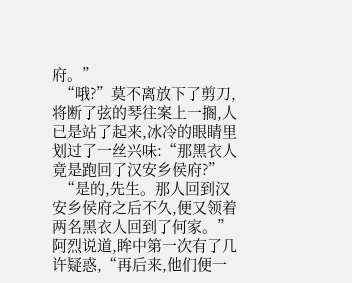府。”
  “哦?”莫不离放下了剪刀,将断了弦的琴往案上一搁,人已是站了起来,冰冷的眼睛里划过了一丝兴味:“那黑衣人竟是跑回了汉安乡侯府?”
  “是的,先生。那人回到汉安乡侯府之后不久,便又领着两名黑衣人回到了何家。”阿烈说道,眸中第一次有了几许疑惑,“再后来,他们便一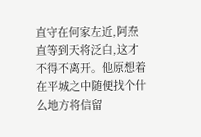直守在何家左近,阿焘直等到天将泛白,这才不得不离开。他原想着在平城之中随便找个什么地方将信留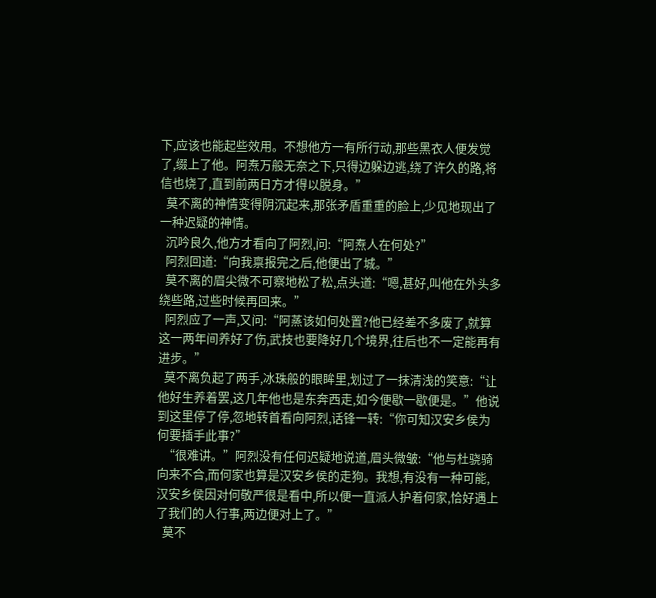下,应该也能起些效用。不想他方一有所行动,那些黑衣人便发觉了,缀上了他。阿焘万般无奈之下,只得边躲边逃,绕了许久的路,将信也烧了,直到前两日方才得以脱身。”
  莫不离的神情变得阴沉起来,那张矛盾重重的脸上,少见地现出了一种迟疑的神情。
  沉吟良久,他方才看向了阿烈,问:“阿焘人在何处?”
  阿烈回道:“向我禀报完之后,他便出了城。”
  莫不离的眉尖微不可察地松了松,点头道:“嗯,甚好,叫他在外头多绕些路,过些时候再回来。”
  阿烈应了一声,又问:“阿蒸该如何处置?他已经差不多废了,就算这一两年间养好了伤,武技也要降好几个境界,往后也不一定能再有进步。”
  莫不离负起了两手,冰珠般的眼眸里,划过了一抹清浅的笑意:“让他好生养着罢,这几年他也是东奔西走,如今便歇一歇便是。”他说到这里停了停,忽地转首看向阿烈,话锋一转:“你可知汉安乡侯为何要插手此事?”
  “很难讲。”阿烈没有任何迟疑地说道,眉头微皱:“他与杜骁骑向来不合,而何家也算是汉安乡侯的走狗。我想,有没有一种可能,汉安乡侯因对何敬严很是看中,所以便一直派人护着何家,恰好遇上了我们的人行事,两边便对上了。”
  莫不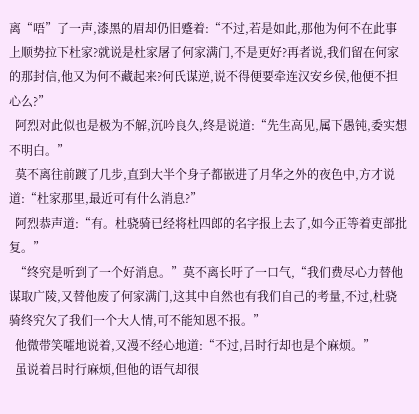离“唔”了一声,漆黑的眉却仍旧蹙着:“不过,若是如此,那他为何不在此事上顺势拉下杜家?就说是杜家屠了何家满门,不是更好?再者说,我们留在何家的那封信,他又为何不藏起来?何氏谋逆,说不得便要牵连汉安乡侯,他便不担心么?”
  阿烈对此似也是极为不解,沉吟良久,终是说道:“先生高见,属下愚钝,委实想不明白。”
  莫不离往前踱了几步,直到大半个身子都嵌进了月华之外的夜色中,方才说道:“杜家那里,最近可有什么消息?”
  阿烈恭声道:“有。杜骁骑已经将杜四郎的名字报上去了,如今正等着吏部批复。”
  “终究是听到了一个好消息。”莫不离长吁了一口气,“我们费尽心力替他谋取广陵,又替他废了何家满门,这其中自然也有我们自己的考量,不过,杜骁骑终究欠了我们一个大人情,可不能知恩不报。”
  他微带笑嚯地说着,又漫不经心地道:“不过,吕时行却也是个麻烦。”
  虽说着吕时行麻烦,但他的语气却很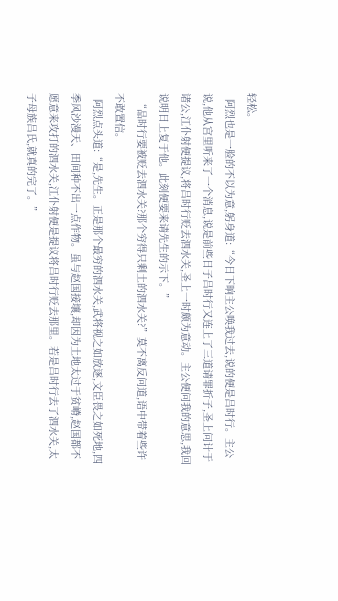轻松。
  阿烈也是一脸的不以为意,躬身道:“今日下晌主公唤我过去,说的便是吕时行。主公说,他从宫里听来了一个消息,说是前些日子吕时行又连上了三道请罪折子,圣上问计于诸公,江仆射便提议,将吕时行贬去泗水关,圣上一时颇为意动。主公便问我的意思,我回说明日上复于他。此刻便要来请先生的示下。”
  “品时行要被贬去泗水关?那个穷得只剩土的泗水关?”莫不离反问道,语中带着些许不敢置信。
  阿烈点头道:“是,先生。正是那个最穷的泗水关,武将视之如放逐,文臣畏之如死地,四季风沙漫天、田间种不出一点作物。虽与赵国接壤,却因为土地太过于贫嵴,赵国都不愿意来攻打的泗水关,江仆射便是提议将吕时行贬去那里。若是吕时行去了泗水关,太子母族吕氏,就真的完了。”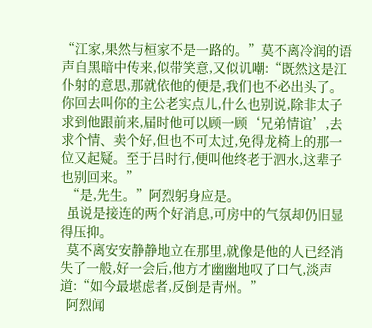“江家,果然与桓家不是一路的。”莫不离冷润的语声自黑暗中传来,似带笑意,又似讥嘲:“既然这是江仆射的意思,那就依他的便是,我们也不必出头了。你回去叫你的主公老实点儿,什么也别说,除非太子求到他跟前来,届时他可以顾一顾‘兄弟情谊’,去求个情、卖个好,但也不可太过,免得龙椅上的那一位又起疑。至于吕时行,便叫他终老于泗水,这辈子也别回来。”
  “是,先生。”阿烈躬身应是。
  虽说是接连的两个好消息,可房中的气氛却仍旧显得压抑。
  莫不离安安静静地立在那里,就像是他的人已经消失了一般,好一会后,他方才幽幽地叹了口气,淡声道:“如今最堪虑者,反倒是青州。”
  阿烈闻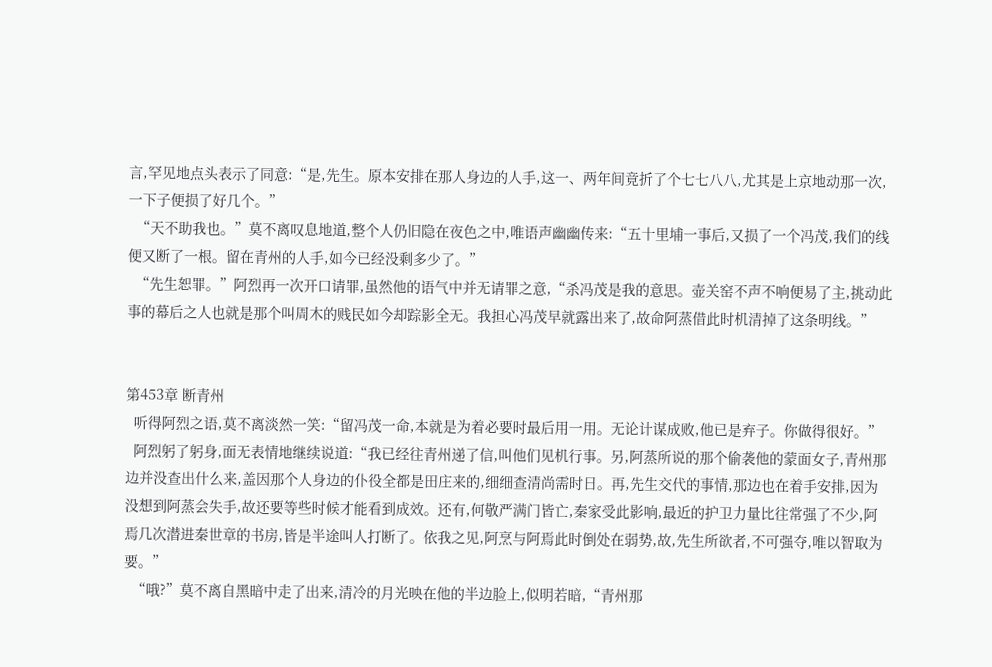言,罕见地点头表示了同意:“是,先生。原本安排在那人身边的人手,这一、两年间竟折了个七七八八,尤其是上京地动那一次,一下子便损了好几个。”
  “天不助我也。”莫不离叹息地道,整个人仍旧隐在夜色之中,唯语声幽幽传来:“五十里埔一事后,又损了一个冯茂,我们的线便又断了一根。留在青州的人手,如今已经没剩多少了。”
  “先生恕罪。”阿烈再一次开口请罪,虽然他的语气中并无请罪之意,“杀冯茂是我的意思。壶关窑不声不响便易了主,挑动此事的幕后之人也就是那个叫周木的贱民如今却踪影全无。我担心冯茂早就露出来了,故命阿蒸借此时机清掉了这条明线。”


第453章 断青州
  听得阿烈之语,莫不离淡然一笑:“留冯茂一命,本就是为着必要时最后用一用。无论计谋成败,他已是弃子。你做得很好。”
  阿烈躬了躬身,面无表情地继续说道:“我已经往青州递了信,叫他们见机行事。另,阿蒸所说的那个偷袭他的蒙面女子,青州那边并没查出什么来,盖因那个人身边的仆役全都是田庄来的,细细查清尚需时日。再,先生交代的事情,那边也在着手安排,因为没想到阿蒸会失手,故还要等些时候才能看到成效。还有,何敬严满门皆亡,秦家受此影响,最近的护卫力量比往常强了不少,阿焉几次潜进秦世章的书房,皆是半途叫人打断了。依我之见,阿烹与阿焉此时倒处在弱势,故,先生所欲者,不可强夺,唯以智取为要。”
  “哦?”莫不离自黑暗中走了出来,清冷的月光映在他的半边脸上,似明若暗,“青州那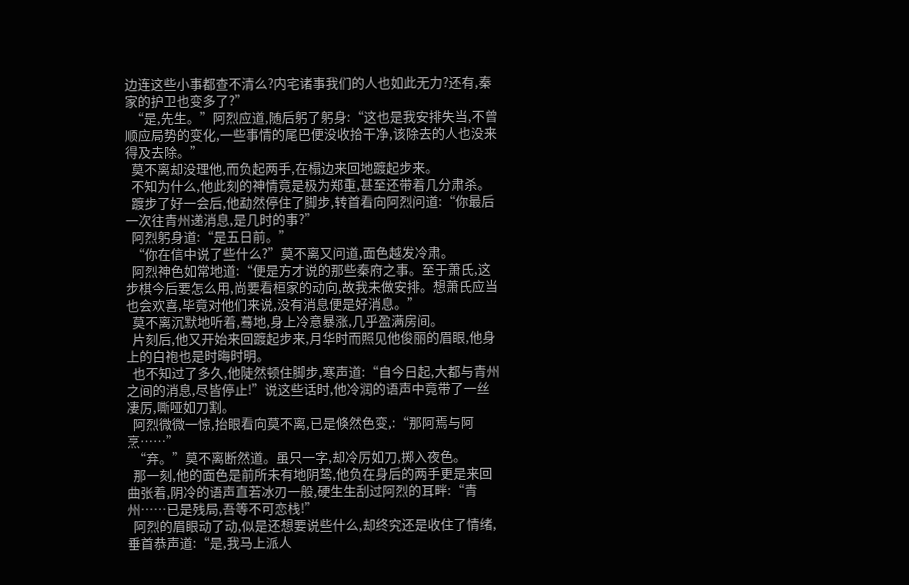边连这些小事都查不清么?内宅诸事我们的人也如此无力?还有,秦家的护卫也变多了?”
  “是,先生。”阿烈应道,随后躬了躬身:“这也是我安排失当,不曾顺应局势的变化,一些事情的尾巴便没收拾干净,该除去的人也没来得及去除。”
  莫不离却没理他,而负起两手,在榻边来回地踱起步来。
  不知为什么,他此刻的神情竟是极为郑重,甚至还带着几分肃杀。
  踱步了好一会后,他勐然停住了脚步,转首看向阿烈问道:“你最后一次往青州递消息,是几时的事?”
  阿烈躬身道:“是五日前。”
  “你在信中说了些什么?”莫不离又问道,面色越发冷肃。
  阿烈神色如常地道:“便是方才说的那些秦府之事。至于萧氏,这步棋今后要怎么用,尚要看桓家的动向,故我未做安排。想萧氏应当也会欢喜,毕竟对他们来说,没有消息便是好消息。”
  莫不离沉默地听着,蓦地,身上冷意暴涨,几乎盈满房间。
  片刻后,他又开始来回踱起步来,月华时而照见他俊丽的眉眼,他身上的白袍也是时晦时明。
  也不知过了多久,他陡然顿住脚步,寒声道:“自今日起,大都与青州之间的消息,尽皆停止!”说这些话时,他冷润的语声中竟带了一丝凄厉,嘶哑如刀割。
  阿烈微微一惊,抬眼看向莫不离,已是倏然色变,:“那阿焉与阿烹……”
  “弃。”莫不离断然道。虽只一字,却冷厉如刀,掷入夜色。
  那一刻,他的面色是前所未有地阴鸷,他负在身后的两手更是来回曲张着,阴冷的语声直若冰刃一般,硬生生刮过阿烈的耳畔:“青州……已是残局,吾等不可恋栈!”
  阿烈的眉眼动了动,似是还想要说些什么,却终究还是收住了情绪,垂首恭声道:“是,我马上派人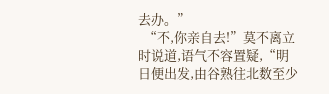去办。”
  “不,你亲自去!”莫不离立时说道,语气不容置疑,“明日便出发,由谷熟往北数至少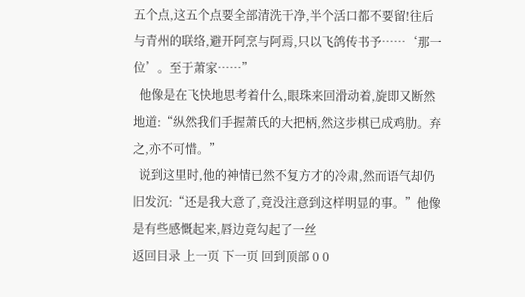五个点,这五个点要全部清洗干净,半个活口都不要留!往后与青州的联络,避开阿烹与阿焉,只以飞鸽传书予……‘那一位’。至于萧家……”
  他像是在飞快地思考着什么,眼珠来回滑动着,旋即又断然地道:“纵然我们手握萧氏的大把柄,然这步棋已成鸡肋。弃之,亦不可惜。”
  说到这里时,他的神情已然不复方才的冷肃,然而语气却仍旧发沉:“还是我大意了,竟没注意到这样明显的事。”他像是有些感慨起来,唇边竟勾起了一丝
返回目录 上一页 下一页 回到顶部 0 0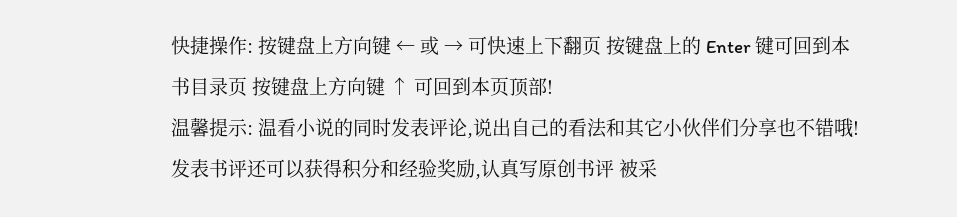快捷操作: 按键盘上方向键 ← 或 → 可快速上下翻页 按键盘上的 Enter 键可回到本书目录页 按键盘上方向键 ↑ 可回到本页顶部!
温馨提示: 温看小说的同时发表评论,说出自己的看法和其它小伙伴们分享也不错哦!发表书评还可以获得积分和经验奖励,认真写原创书评 被采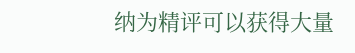纳为精评可以获得大量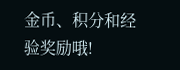金币、积分和经验奖励哦!